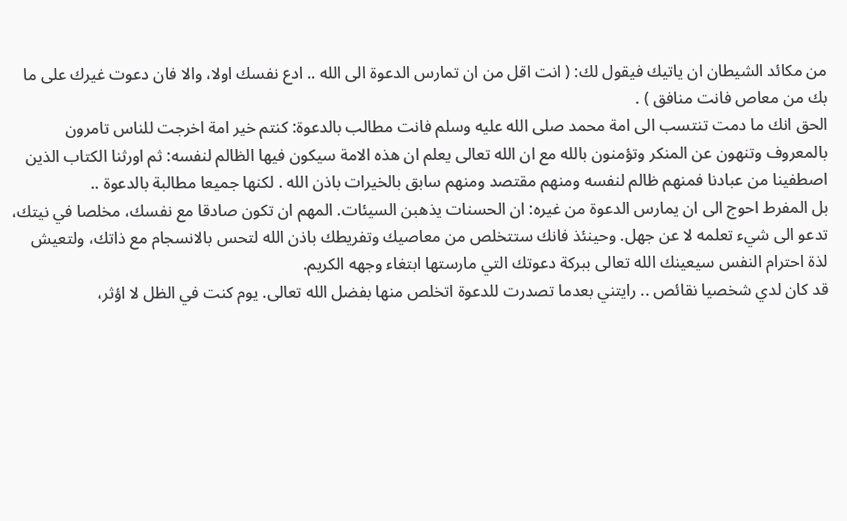من مكائد الشيطان ان ياتيك فيقول لك: ( انت اقل من ان تمارس الدعوة الى الله .. ادع نفسك اولا، والا فان دعوت غيرك على ما بك من معاص فانت منافق ) .
الحق انك ما دمت تنتسب الى امة محمد صلى الله عليه وسلم فانت مطالب بالدعوة: كنتم خير امة اخرجت للناس تامرون بالمعروف وتنهون عن المنكر وتؤمنون بالله مع ان الله تعالى يعلم ان هذه الامة سيكون فيها الظالم لنفسه: ثم اورثنا الكتاب الذين اصطفينا من عبادنا فمنهم ظالم لنفسه ومنهم مقتصد ومنهم سابق بالخيرات باذن الله . لكنها جميعا مطالبة بالدعوة ..
بل المفرط احوج الى ان يمارس الدعوة من غيره: ان الحسنات يذهبن السيئات. المهم ان تكون صادقا مع نفسك، مخلصا في نيتك، تدعو الى شيء تعلمه لا عن جهل. وحينئذ فانك ستتخلص من معاصيك وتفريطك باذن الله لتحس بالانسجام مع ذاتك، ولتعيش لذة احترام النفس سيعينك الله تعالى ببركة دعوتك التي مارستها ابتغاء وجهه الكريم.
قد كان لدي شخصيا نقائص .. رايتني بعدما تصدرت للدعوة اتخلص منها بفضل الله تعالى. يوم كنت في الظل لا اؤثر،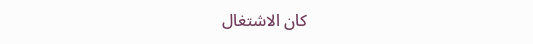كان الاشتغال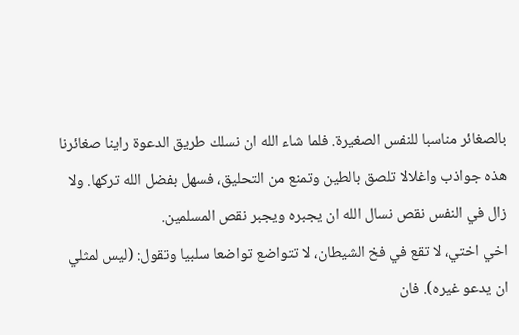بالصغائر مناسبا للنفس الصغيرة. فلما شاء الله ان نسلك طريق الدعوة راينا صغائرنا هذه جواذب واغلالا تلصق بالطين وتمنع من التحليق، فسهل بفضل الله تركها. ولا زال في النفس نقص نسال الله ان يجبره ويجبر نقص المسلمين.
اخي اختي، لا تقع في فخ الشيطان، لا تتواضع تواضعا سلبيا وتقول: (ليس لمثلي ان يدعو غيره). فان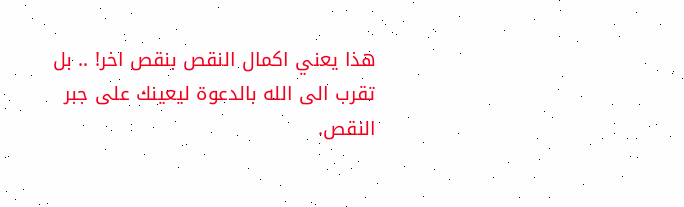هذا يعني اكمال النقص بنقص اخر! .. بل تقرب الى الله بالدعوة ليعينك على جبر النقص.